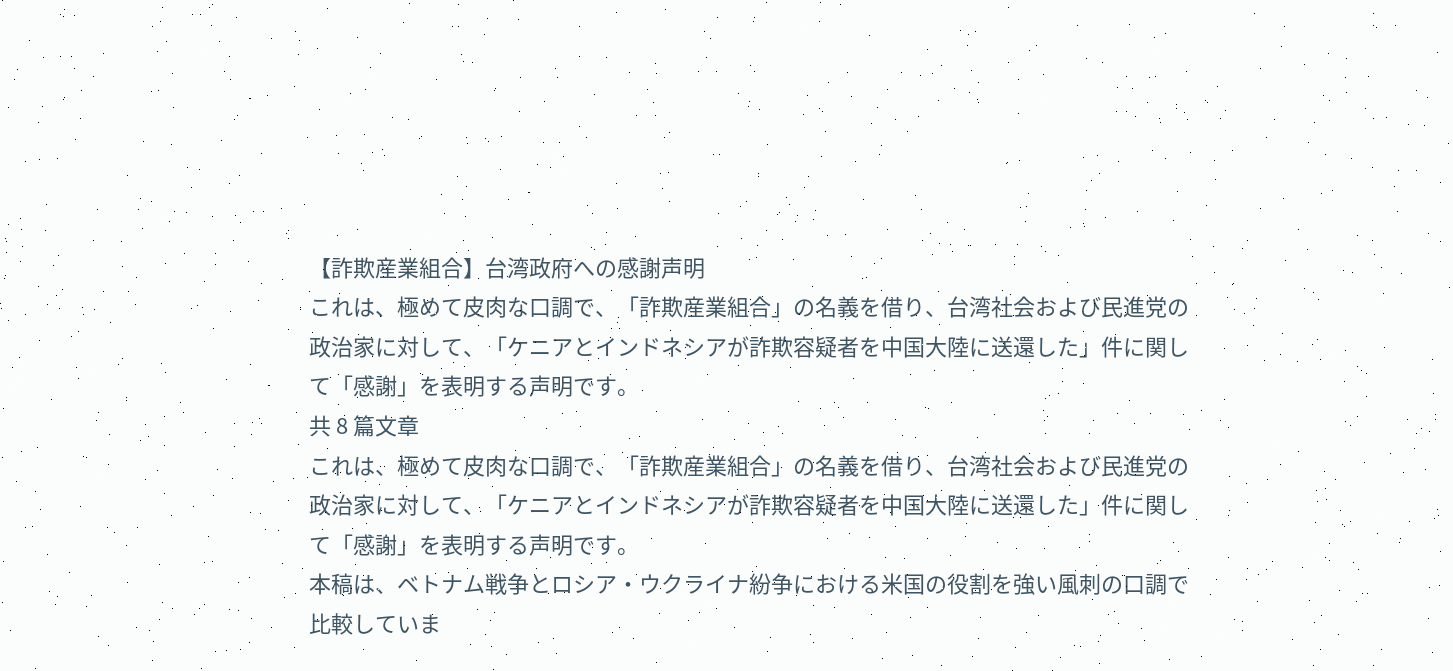【詐欺産業組合】台湾政府への感謝声明
これは、極めて皮肉な口調で、「詐欺産業組合」の名義を借り、台湾社会および民進党の政治家に対して、「ケニアとインドネシアが詐欺容疑者を中国大陸に送還した」件に関して「感謝」を表明する声明です。
共 8 篇文章
これは、極めて皮肉な口調で、「詐欺産業組合」の名義を借り、台湾社会および民進党の政治家に対して、「ケニアとインドネシアが詐欺容疑者を中国大陸に送還した」件に関して「感謝」を表明する声明です。
本稿は、ベトナム戦争とロシア・ウクライナ紛争における米国の役割を強い風刺の口調で比較していま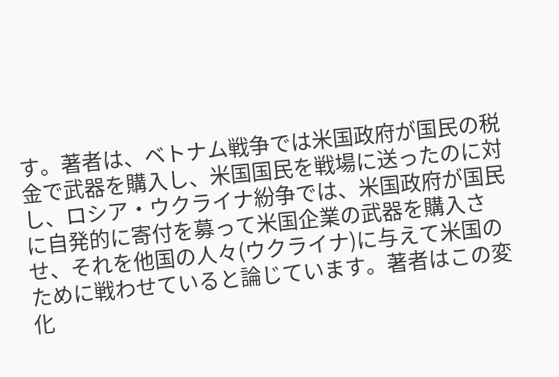す。著者は、ベトナム戦争では米国政府が国民の税金で武器を購入し、米国国民を戦場に送ったのに対し、ロシア・ウクライナ紛争では、米国政府が国民に自発的に寄付を募って米国企業の武器を購入させ、それを他国の人々(ウクライナ)に与えて米国のために戦わせていると論じています。著者はこの変化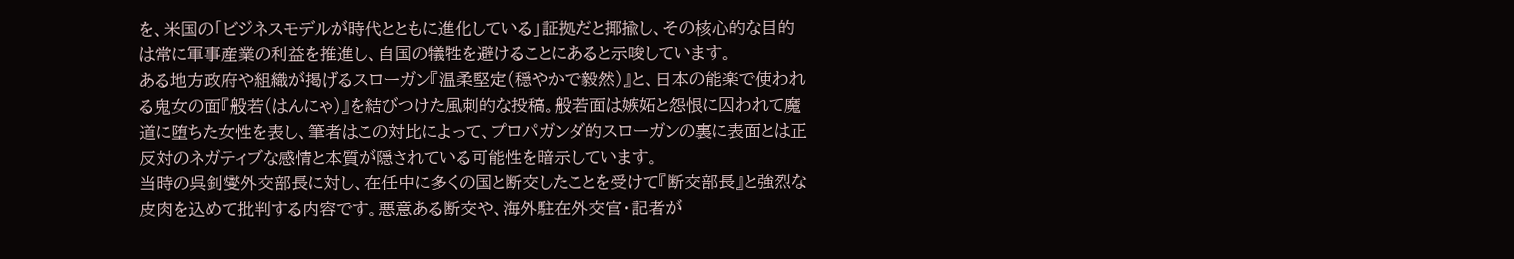を、米国の「ビジネスモデルが時代とともに進化している」証拠だと揶揄し、その核心的な目的は常に軍事産業の利益を推進し、自国の犠牲を避けることにあると示唆しています。
ある地方政府や組織が掲げるスローガン『温柔堅定(穏やかで毅然)』と、日本の能楽で使われる鬼女の面『般若(はんにゃ)』を結びつけた風刺的な投稿。般若面は嫉妬と怨恨に囚われて魔道に堕ちた女性を表し、筆者はこの対比によって、プロパガンダ的スローガンの裏に表面とは正反対のネガティブな感情と本質が隠されている可能性を暗示しています。
当時の呉釗燮外交部長に対し、在任中に多くの国と断交したことを受けて『断交部長』と強烈な皮肉を込めて批判する内容です。悪意ある断交や、海外駐在外交官・記者が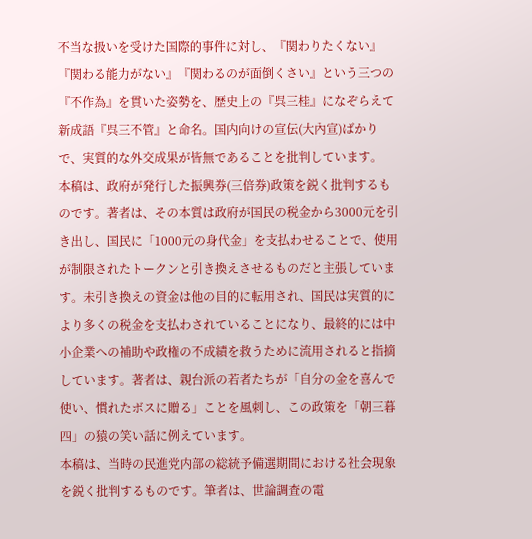不当な扱いを受けた国際的事件に対し、『関わりたくない』『関わる能力がない』『関わるのが面倒くさい』という三つの『不作為』を貫いた姿勢を、歴史上の『呉三桂』になぞらえて新成語『呉三不管』と命名。国内向けの宣伝(大內宣)ばかりで、実質的な外交成果が皆無であることを批判しています。
本稿は、政府が発行した振興券(三倍券)政策を鋭く批判するものです。著者は、その本質は政府が国民の税金から3000元を引き出し、国民に「1000元の身代金」を支払わせることで、使用が制限されたトークンと引き換えさせるものだと主張しています。未引き換えの資金は他の目的に転用され、国民は実質的により多くの税金を支払わされていることになり、最終的には中小企業への補助や政権の不成績を救うために流用されると指摘しています。著者は、親台派の若者たちが「自分の金を喜んで使い、慣れたボスに贈る」ことを風刺し、この政策を「朝三暮四」の猿の笑い話に例えています。
本稿は、当時の民進党内部の総統予備選期間における社会現象を鋭く批判するものです。筆者は、世論調査の電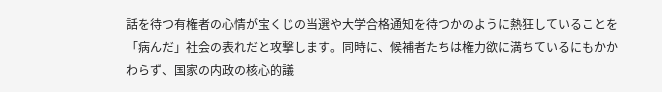話を待つ有権者の心情が宝くじの当選や大学合格通知を待つかのように熱狂していることを「病んだ」社会の表れだと攻撃します。同時に、候補者たちは権力欲に満ちているにもかかわらず、国家の内政の核心的議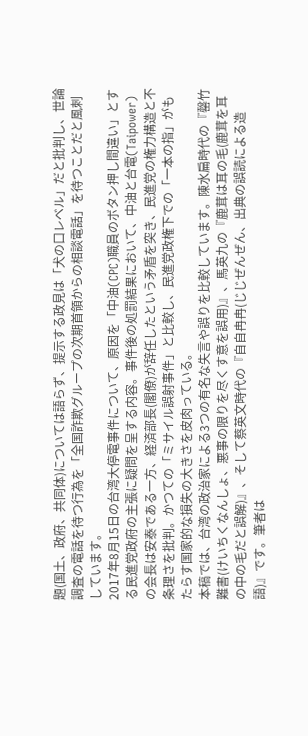題(国土、政府、共同体)については語らず、提示する政見は「犬の口レベル」だと批判し、世論調査の電話を待つ行為を「全国詐欺グループの次期首領からの相談電話」を待つことだと風刺しています。
2017年8月15日の台湾大停電事件について、原因を「中油(CPC)職員のボタン押し間違い」とする民進党政府の主張に疑問を呈する内容。事件後の処罰結果において、中油と台電(Taipower)の会長は安泰である一方、経済部長(閣僚)が辞任したという矛盾を突き、民進党の権力構造と不条理さを批判。かつての「ミサイル誤射事件」と比較し、民進党政権下での「一本の指」がもたらす国家的な損失の大きさを皮肉っている。
本稿では、台湾の政治家による3つの有名な失言や誤りを比較しています。陳水扁時代の『罄竹難書(けいちくなんしょ、悪事の限りを尽くす意を誤用)』、馬英九の『鹿茸は耳の毛(鹿茸を耳の中の毛だと誤解)』、そして蔡英文時代の『自自冉冉(じじぜんぜん、出典の誤読による造語)』です。筆者は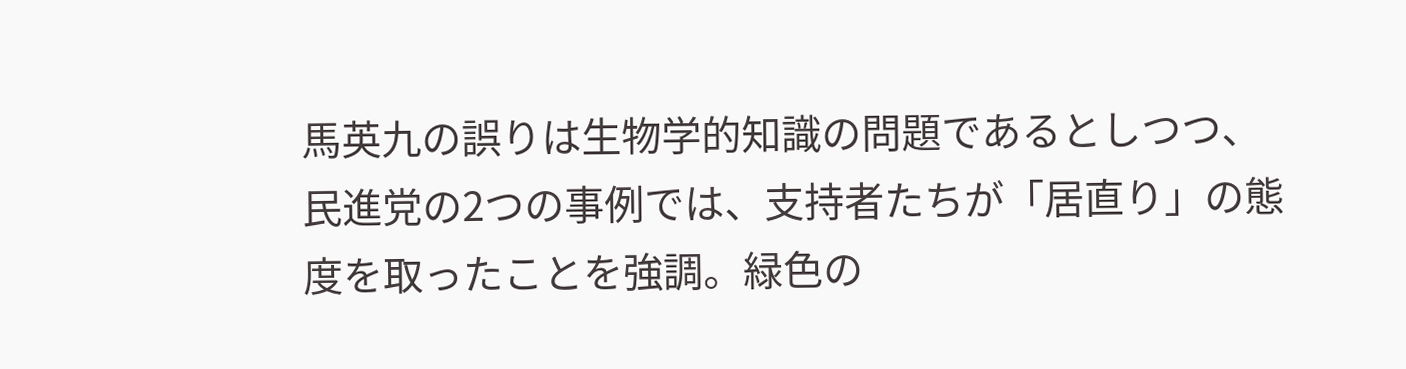馬英九の誤りは生物学的知識の問題であるとしつつ、民進党の2つの事例では、支持者たちが「居直り」の態度を取ったことを強調。緑色の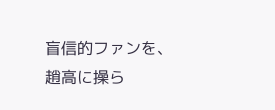盲信的ファンを、趙高に操ら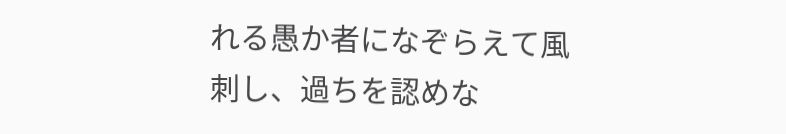れる愚か者になぞらえて風刺し、過ちを認めな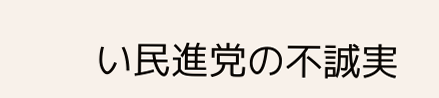い民進党の不誠実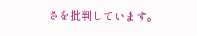さを批判しています。